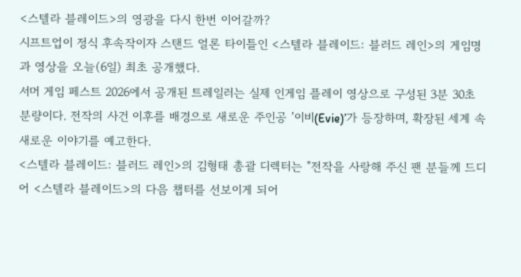<스텔라 블레이드>의 영광을 다시 한번 이어갈까?
시프트업이 정식 후속작이자 스탠드 얼론 타이틀인 <스텔라 블레이드: 블러드 레인>의 게임명과 영상을 오늘(6일) 최초 공개했다.
서머 게임 페스트 2026에서 공개된 트레일러는 실제 인게임 플레이 영상으로 구성된 3분 30초 분량이다. 전작의 사건 이후를 배경으로 새로운 주인공 ’이비(Evie)’가 등장하며, 확장된 세계 속 새로운 이야기를 예고한다.
<스텔라 블레이드: 블러드 레인>의 김형태 총괄 디렉터는 "전작을 사랑해 주신 팬 분들께 드디어 <스텔라 블레이드>의 다음 챕터를 선보이게 되어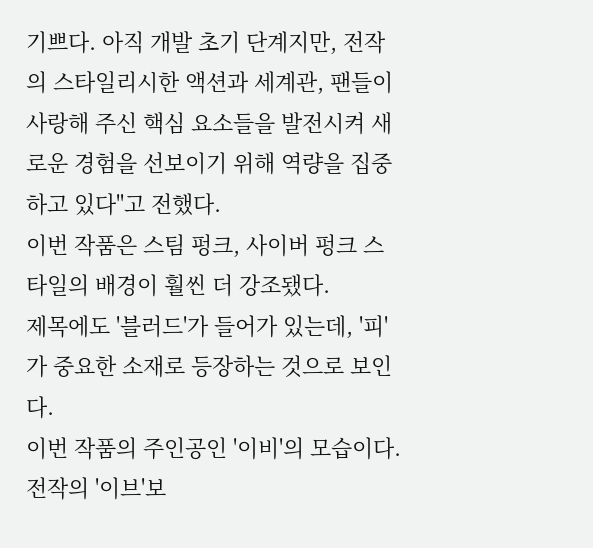기쁘다. 아직 개발 초기 단계지만, 전작의 스타일리시한 액션과 세계관, 팬들이 사랑해 주신 핵심 요소들을 발전시켜 새로운 경험을 선보이기 위해 역량을 집중하고 있다"고 전했다.
이번 작품은 스팀 펑크, 사이버 펑크 스타일의 배경이 훨씬 더 강조됐다.
제목에도 '블러드'가 들어가 있는데, '피'가 중요한 소재로 등장하는 것으로 보인다.
이번 작품의 주인공인 '이비'의 모습이다. 전작의 '이브'보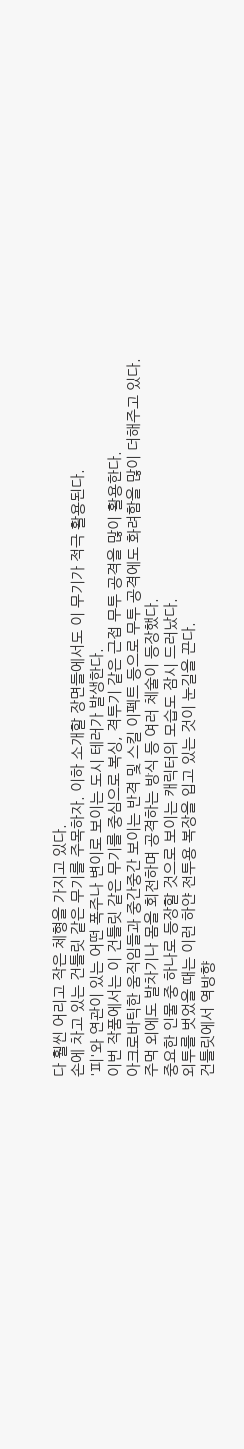다 훨씬 어리고 작은 체형을 가지고 있다.
손에 차고 있는 건틀릿 같은 무기를 주목하자. 이하 소개할 장면들에서도 이 무기가 적극 활용된다.
'피'와 연관이 있는 어떤 폭주나 변이로 보이는 도시 테러가 발생한다.
이번 작품에서는 이 건틀릿 같은 무기를 중심으로 복싱, 격투기 같은 근접 무투 공격을 많이 활용한다.
아크로바틱한 움직임들과 중간중간 보이는 반격 및 스킬 이펙트 등으로 무투 공격에도 화려함을 많이 더해주고 있다.
주먹 외에도 발차기나 몸을 회전하며 공격하는 방식 등 여러 체술이 등장했다.
중요한 인물 중 하나로 등장할 것으로 보이는 캐릭터의 모습도 잠시 드러났다.
외투를 벗었을 때는 이런 하얀 전투용 복장을 입고 있는 것이 눈길을 끈다.
건틀릿에서 역방향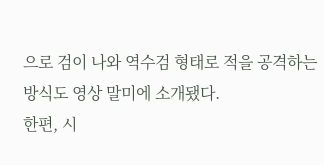으로 검이 나와 역수검 형태로 적을 공격하는 방식도 영상 말미에 소개됐다.
한편, 시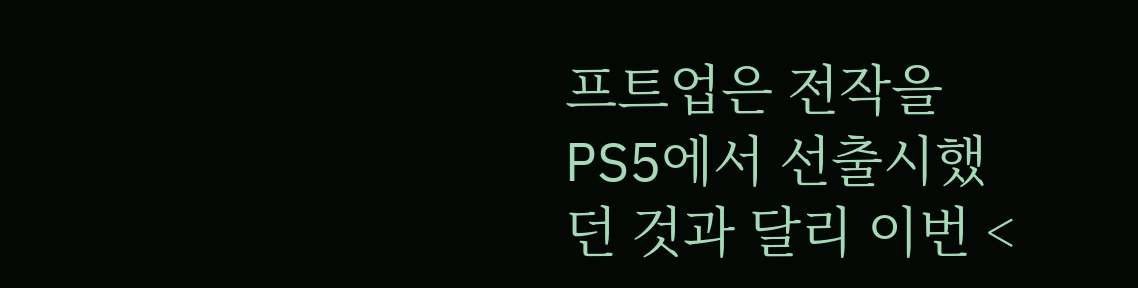프트업은 전작을 PS5에서 선출시했던 것과 달리 이번 <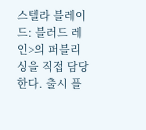스텔라 블레이드: 블러드 레인>의 퍼블리싱을 직접 담당한다. 출시 플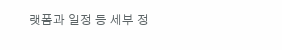랫폼과 일정 등 세부 정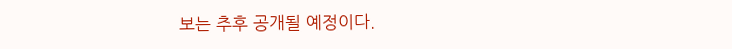보는 추후 공개될 예정이다.